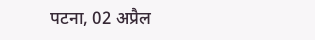पटना, 02 अप्रैल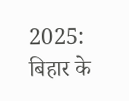2025: बिहार के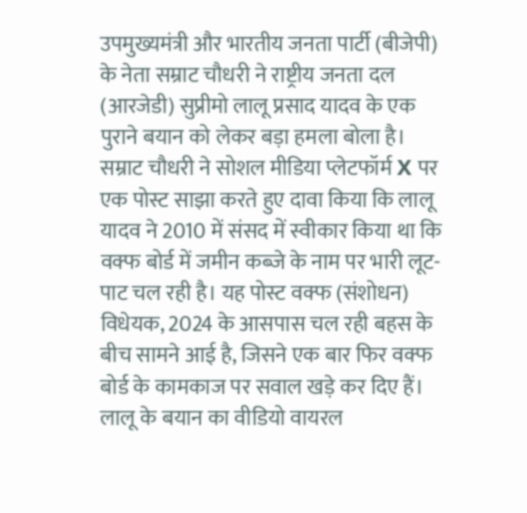उपमुख्यमंत्री और भारतीय जनता पार्टी (बीजेपी) के नेता सम्राट चौधरी ने राष्ट्रीय जनता दल (आरजेडी) सुप्रीमो लालू प्रसाद यादव के एक पुराने बयान को लेकर बड़ा हमला बोला है। सम्राट चौधरी ने सोशल मीडिया प्लेटफॉर्म X पर एक पोस्ट साझा करते हुए दावा किया कि लालू यादव ने 2010 में संसद में स्वीकार किया था कि वक्फ बोर्ड में जमीन कब्जे के नाम पर भारी लूट-पाट चल रही है। यह पोस्ट वक्फ (संशोधन) विधेयक, 2024 के आसपास चल रही बहस के बीच सामने आई है, जिसने एक बार फिर वक्फ बोर्ड के कामकाज पर सवाल खड़े कर दिए हैं।
लालू के बयान का वीडियो वायरल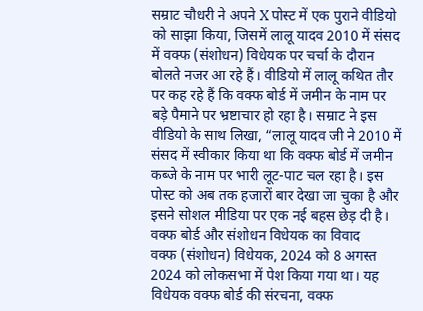सम्राट चौधरी ने अपने X पोस्ट में एक पुराने वीडियो को साझा किया, जिसमें लालू यादव 2010 में संसद में वक्फ (संशोधन) विधेयक पर चर्चा के दौरान बोलते नजर आ रहे हैं। वीडियो में लालू कथित तौर पर कह रहे हैं कि वक्फ बोर्ड में जमीन के नाम पर बड़े पैमाने पर भ्रष्टाचार हो रहा है। सम्राट ने इस वीडियो के साथ लिखा, “लालू यादव जी ने 2010 में संसद में स्वीकार किया था कि वक्फ बोर्ड में जमीन कब्जे के नाम पर भारी लूट-पाट चल रहा है। इस पोस्ट को अब तक हजारों बार देखा जा चुका है और इसने सोशल मीडिया पर एक नई बहस छेड़ दी है।
वक्फ बोर्ड और संशोधन विधेयक का विवाद
वक्फ (संशोधन) विधेयक, 2024 को 8 अगस्त 2024 को लोकसभा में पेश किया गया था। यह विधेयक वक्फ बोर्ड की संरचना, वक्फ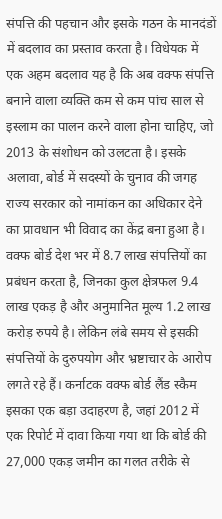संपत्ति की पहचान और इसके गठन के मानदंडों में बदलाव का प्रस्ताव करता है। विधेयक में एक अहम बदलाव यह है कि अब वक्फ संपत्ति बनाने वाला व्यक्ति कम से कम पांच साल से इस्लाम का पालन करने वाला होना चाहिए, जो 2013 के संशोधन को उलटता है। इसके अलावा, बोर्ड में सदस्यों के चुनाव की जगह राज्य सरकार को नामांकन का अधिकार देने का प्रावधान भी विवाद का केंद्र बना हुआ है।
वक्फ बोर्ड देश भर में 8.7 लाख संपत्तियों का प्रबंधन करता है, जिनका कुल क्षेत्रफल 9.4 लाख एकड़ है और अनुमानित मूल्य 1.2 लाख करोड़ रुपये है। लेकिन लंबे समय से इसकी संपत्तियों के दुरुपयोग और भ्रष्टाचार के आरोप लगते रहे हैं। कर्नाटक वक्फ बोर्ड लैंड स्कैम इसका एक बड़ा उदाहरण है, जहां 2012 में एक रिपोर्ट में दावा किया गया था कि बोर्ड की 27,000 एकड़ जमीन का गलत तरीके से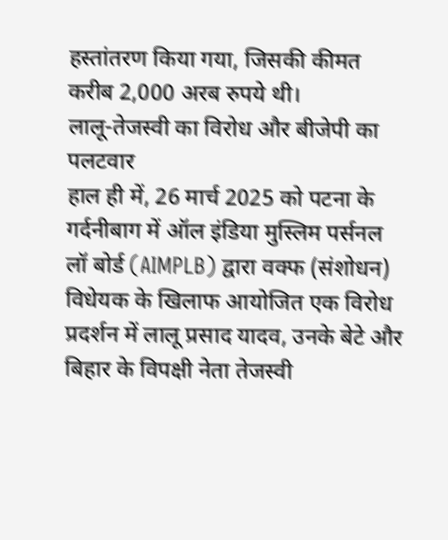हस्तांतरण किया गया, जिसकी कीमत करीब 2,000 अरब रुपये थी।
लालू-तेजस्वी का विरोध और बीजेपी का पलटवार
हाल ही में, 26 मार्च 2025 को पटना के गर्दनीबाग में ऑल इंडिया मुस्लिम पर्सनल लॉ बोर्ड (AIMPLB) द्वारा वक्फ (संशोधन) विधेयक के खिलाफ आयोजित एक विरोध प्रदर्शन में लालू प्रसाद यादव, उनके बेटे और बिहार के विपक्षी नेता तेजस्वी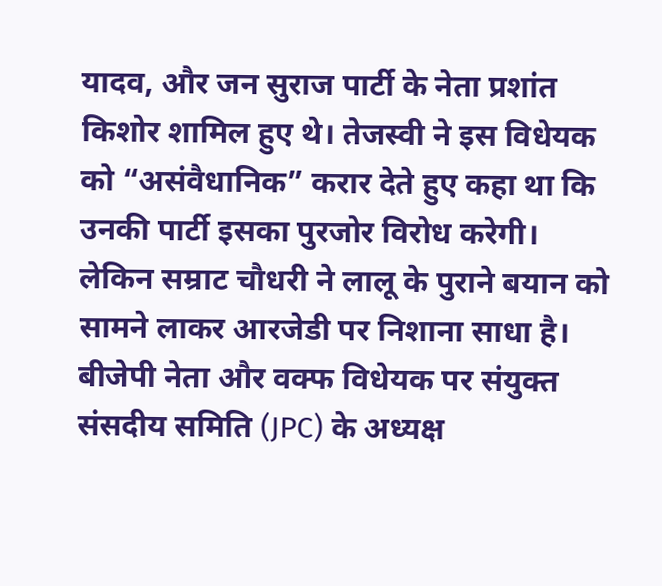यादव, और जन सुराज पार्टी के नेता प्रशांत किशोर शामिल हुए थे। तेजस्वी ने इस विधेयक को “असंवैधानिक” करार देते हुए कहा था कि उनकी पार्टी इसका पुरजोर विरोध करेगी। लेकिन सम्राट चौधरी ने लालू के पुराने बयान को सामने लाकर आरजेडी पर निशाना साधा है।
बीजेपी नेता और वक्फ विधेयक पर संयुक्त संसदीय समिति (JPC) के अध्यक्ष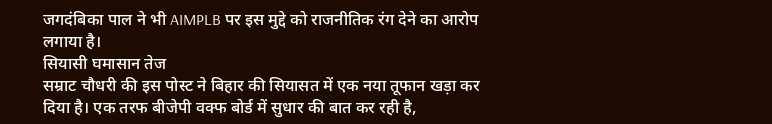जगदंबिका पाल ने भी AIMPLB पर इस मुद्दे को राजनीतिक रंग देने का आरोप लगाया है।
सियासी घमासान तेज
सम्राट चौधरी की इस पोस्ट ने बिहार की सियासत में एक नया तूफान खड़ा कर दिया है। एक तरफ बीजेपी वक्फ बोर्ड में सुधार की बात कर रही है,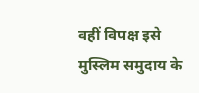वहीं विपक्ष इसे मुस्लिम समुदाय के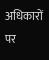अधिकारों पर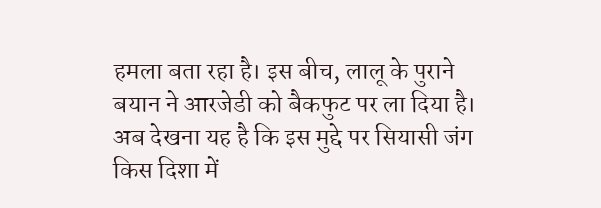हमला बता रहा है। इस बीच, लालू के पुराने बयान ने आरजेडी को बैकफुट पर ला दिया है। अब देखना यह है कि इस मुद्दे पर सियासी जंग किस दिशा में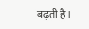बढ़ती है।